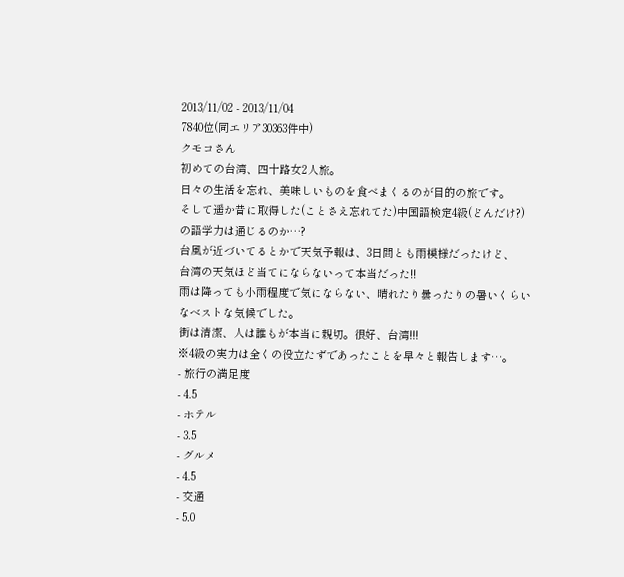2013/11/02 - 2013/11/04
7840位(同エリア30363件中)
クモコさん
初めての台湾、四十路女2人旅。
日々の生活を忘れ、美味しいものを食べまくるのが目的の旅です。
そして遥か昔に取得した(ことさえ忘れてた)中国語検定4級(どんだけ?)の語学力は通じるのか…?
台風が近づいてるとかで天気予報は、3日間とも雨模様だったけど、
台湾の天気ほど当てにならないって本当だった!!
雨は降っても小雨程度で気にならない、晴れたり曇ったりの暑いくらいなベストな気候でした。
街は清潔、人は誰もが本当に親切。很好、台湾!!!
※4級の実力は全くの役立たずであったことを早々と報告します…。
- 旅行の満足度
- 4.5
- ホテル
- 3.5
- グルメ
- 4.5
- 交通
- 5.0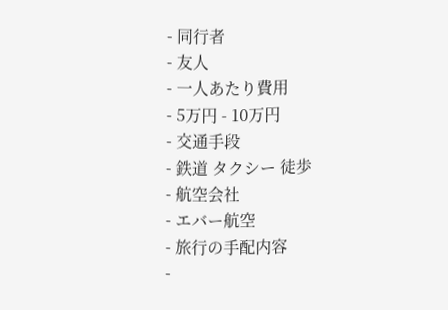- 同行者
- 友人
- 一人あたり費用
- 5万円 - 10万円
- 交通手段
- 鉄道 タクシー 徒歩
- 航空会社
- エバー航空
- 旅行の手配内容
-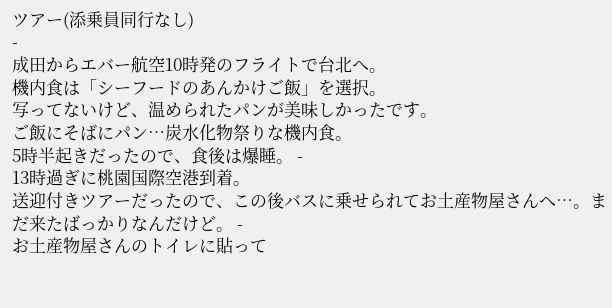ツアー(添乗員同行なし)
-
成田からエバー航空10時発のフライトで台北へ。
機内食は「シーフードのあんかけご飯」を選択。
写ってないけど、温められたパンが美味しかったです。
ご飯にそばにパン…炭水化物祭りな機内食。
5時半起きだったので、食後は爆睡。 -
13時過ぎに桃園国際空港到着。
送迎付きツアーだったので、この後バスに乗せられてお土産物屋さんへ…。まだ来たばっかりなんだけど。 -
お土産物屋さんのトイレに貼って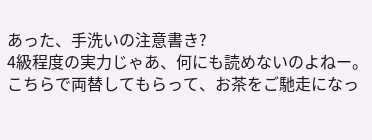あった、手洗いの注意書き?
4級程度の実力じゃあ、何にも読めないのよねー。
こちらで両替してもらって、お茶をご馳走になっ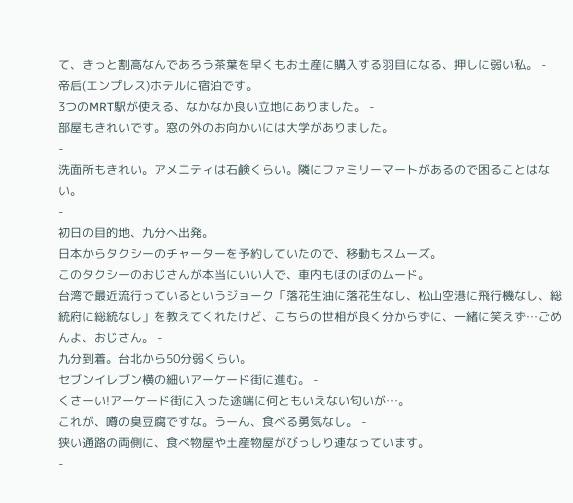て、きっと割高なんであろう茶葉を早くもお土産に購入する羽目になる、押しに弱い私。 -
帝后(エンプレス)ホテルに宿泊です。
3つのMRT駅が使える、なかなか良い立地にありました。 -
部屋もきれいです。窓の外のお向かいには大学がありました。
-
洗面所もきれい。アメニティは石鹸くらい。隣にファミリーマートがあるので困ることはない。
-
初日の目的地、九分へ出発。
日本からタクシーのチャーターを予約していたので、移動もスムーズ。
このタクシーのおじさんが本当にいい人で、車内もほのぼのムード。
台湾で最近流行っているというジョーク「落花生油に落花生なし、松山空港に飛行機なし、総統府に総統なし」を教えてくれたけど、こちらの世相が良く分からずに、一緒に笑えず…ごめんよ、おじさん。 -
九分到着。台北から50分弱くらい。
セブンイレブン横の細いアーケード街に進む。 -
くさーい!アーケード街に入った途端に何ともいえない匂いが…。
これが、噂の臭豆腐ですな。うーん、食べる勇気なし。 -
狭い通路の両側に、食べ物屋や土産物屋がびっしり連なっています。
-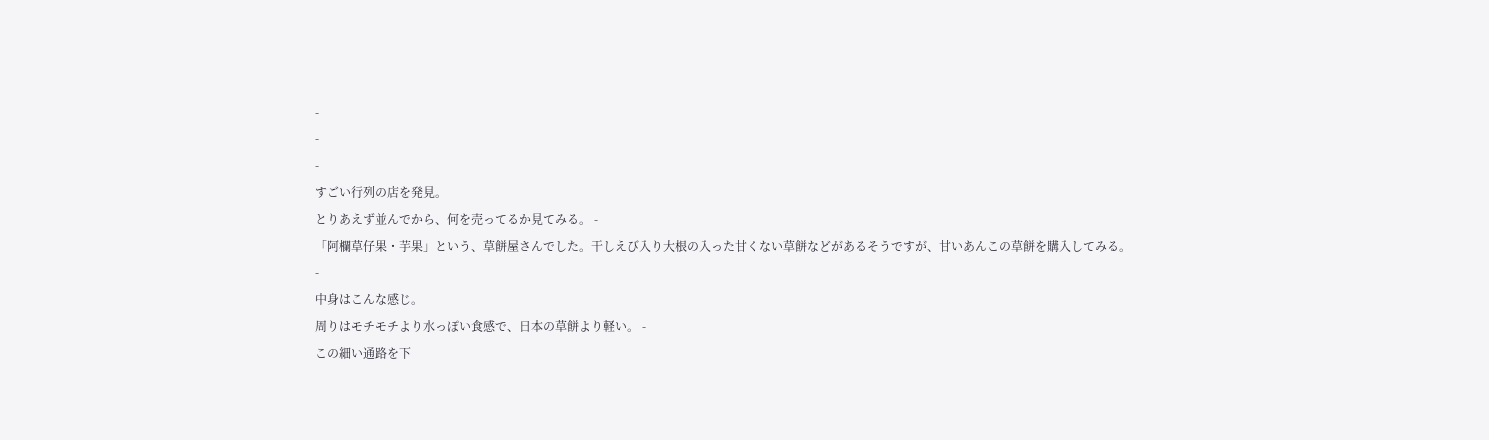-
-
-
すごい行列の店を発見。
とりあえず並んでから、何を売ってるか見てみる。 -
「阿欄草仔果・芋果」という、草餅屋さんでした。干しえび入り大根の入った甘くない草餅などがあるそうですが、甘いあんこの草餅を購入してみる。
-
中身はこんな感じ。
周りはモチモチより水っぽい食感で、日本の草餅より軽い。 -
この細い通路を下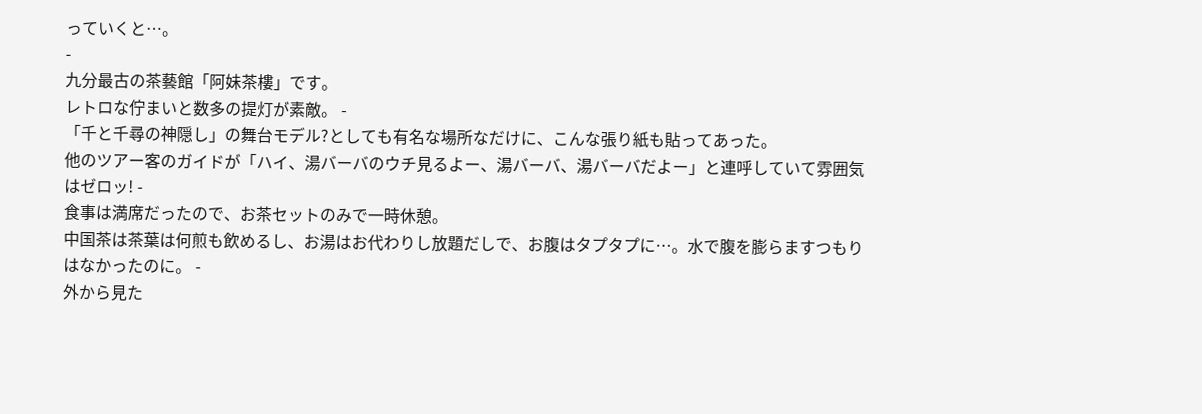っていくと…。
-
九分最古の茶藝館「阿妹茶樓」です。
レトロな佇まいと数多の提灯が素敵。 -
「千と千尋の神隠し」の舞台モデル?としても有名な場所なだけに、こんな張り紙も貼ってあった。
他のツアー客のガイドが「ハイ、湯バーバのウチ見るよー、湯バーバ、湯バーバだよー」と連呼していて雰囲気はゼロッ! -
食事は満席だったので、お茶セットのみで一時休憩。
中国茶は茶葉は何煎も飲めるし、お湯はお代わりし放題だしで、お腹はタプタプに…。水で腹を膨らますつもりはなかったのに。 -
外から見た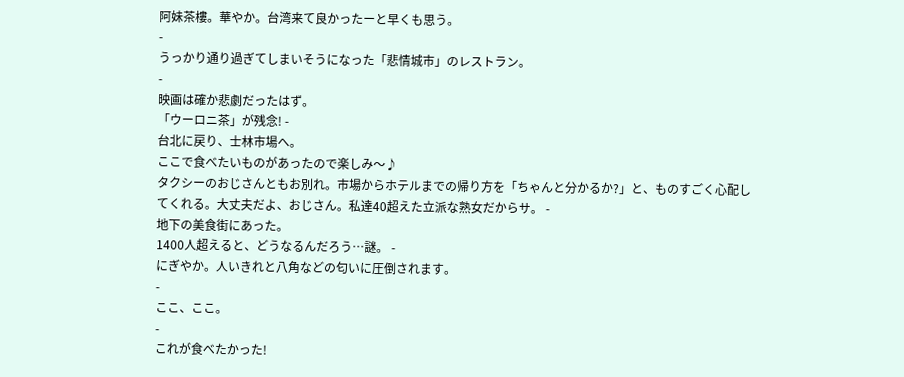阿妹茶樓。華やか。台湾来て良かったーと早くも思う。
-
うっかり通り過ぎてしまいそうになった「悲情城市」のレストラン。
-
映画は確か悲劇だったはず。
「ウーロニ茶」が残念! -
台北に戻り、士林市場へ。
ここで食べたいものがあったので楽しみ〜♪
タクシーのおじさんともお別れ。市場からホテルまでの帰り方を「ちゃんと分かるか?」と、ものすごく心配してくれる。大丈夫だよ、おじさん。私達40超えた立派な熟女だからサ。 -
地下の美食街にあった。
1400人超えると、どうなるんだろう…謎。 -
にぎやか。人いきれと八角などの匂いに圧倒されます。
-
ここ、ここ。
-
これが食べたかった!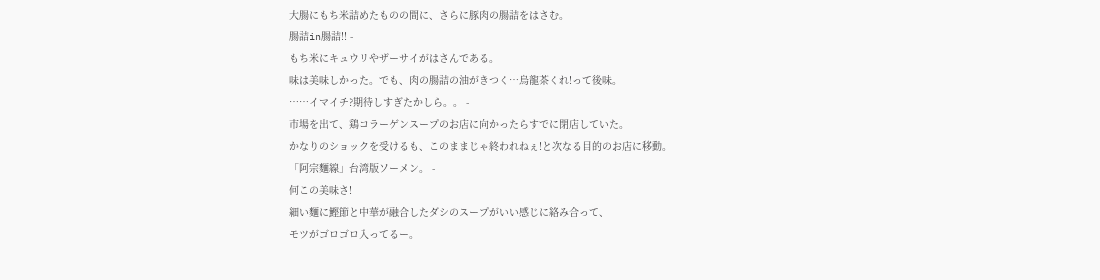大腸にもち米詰めたものの間に、さらに豚肉の腸詰をはさむ。
腸詰in腸詰!! -
もち米にキュウリやザーサイがはさんである。
味は美味しかった。でも、肉の腸詰の油がきつく…烏龍茶くれ!って後味。
……イマイチ?期待しすぎたかしら。。 -
市場を出て、鶏コラーゲンスープのお店に向かったらすでに閉店していた。
かなりのショックを受けるも、このままじゃ終われねぇ!と次なる目的のお店に移動。
「阿宗麵線」台湾版ソーメン。 -
何この美味さ!
細い麵に鰹節と中華が融合したダシのスープがいい感じに絡み合って、
モツがゴロゴロ入ってるー。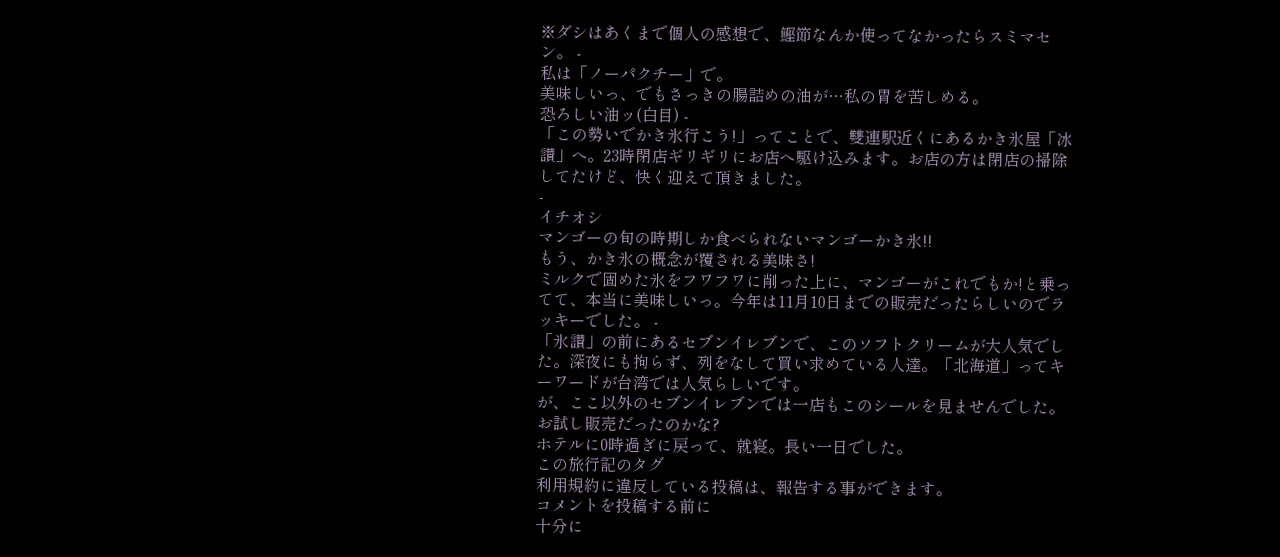※ダシはあくまで個人の感想で、鰹節なんか使ってなかったらスミマセン。 -
私は「ノーパクチー」で。
美味しいっ、でもさっきの腸詰めの油が…私の胃を苦しめる。
恐ろしい油ッ(白目) -
「この勢いでかき氷行こう!」ってことで、雙連駅近くにあるかき氷屋「冰讃」へ。23時閉店ギリギリにお店へ駆け込みます。お店の方は閉店の掃除してたけど、快く迎えて頂きました。
-
イチオシ
マンゴーの旬の時期しか食べられないマンゴーかき氷!!
もう、かき氷の概念が覆される美味さ!
ミルクで固めた氷をフワフワに削った上に、マンゴーがこれでもか!と乗ってて、本当に美味しいっ。今年は11月10日までの販売だったらしいのでラッキーでした。 -
「氷讃」の前にあるセブンイレブンで、このソフトクリームが大人気でした。深夜にも拘らず、列をなして買い求めている人達。「北海道」ってキーワードが台湾では人気らしいです。
が、ここ以外のセブンイレブンでは一店もこのシールを見ませんでした。お試し販売だったのかな?
ホテルに0時過ぎに戻って、就寝。長い一日でした。
この旅行記のタグ
利用規約に違反している投稿は、報告する事ができます。
コメントを投稿する前に
十分に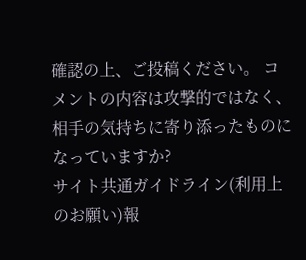確認の上、ご投稿ください。 コメントの内容は攻撃的ではなく、相手の気持ちに寄り添ったものになっていますか?
サイト共通ガイドライン(利用上のお願い)報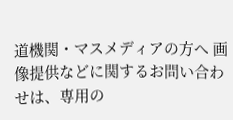道機関・マスメディアの方へ 画像提供などに関するお問い合わせは、専用の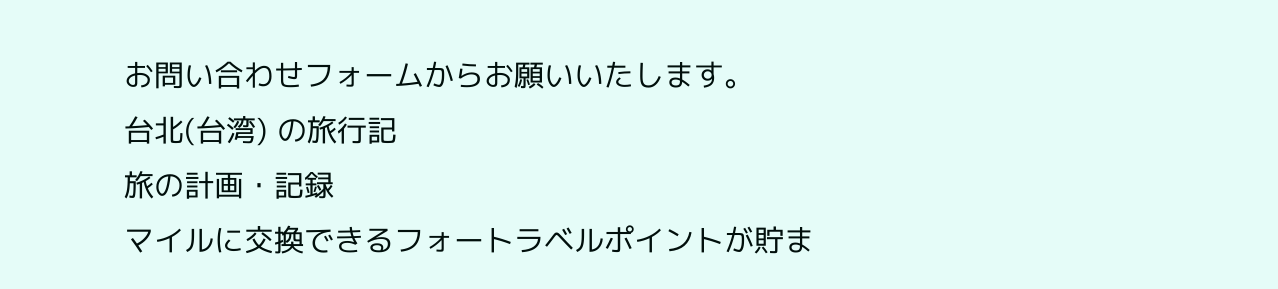お問い合わせフォームからお願いいたします。
台北(台湾) の旅行記
旅の計画・記録
マイルに交換できるフォートラベルポイントが貯ま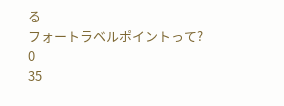る
フォートラベルポイントって?
0
35